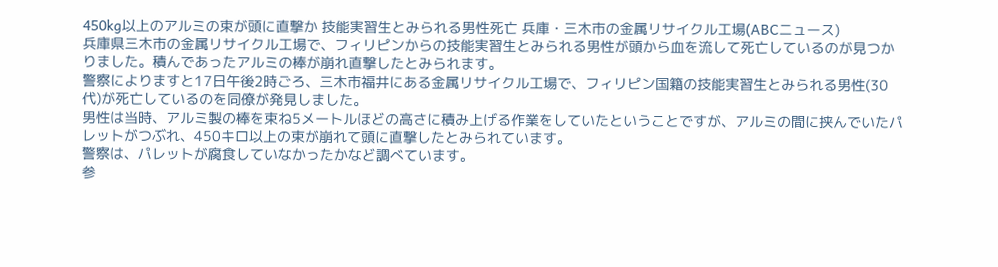450kg以上のアルミの束が頭に直撃か 技能実習生とみられる男性死亡 兵庫・三木市の金属リサイクル工場(ABCニュース)
兵庫県三木市の金属リサイクル工場で、フィリピンからの技能実習生とみられる男性が頭から血を流して死亡しているのが見つかりました。積んであったアルミの棒が崩れ直撃したとみられます。
警察によりますと17日午後2時ごろ、三木市福井にある金属リサイクル工場で、フィリピン国籍の技能実習生とみられる男性(30代)が死亡しているのを同僚が発見しました。
男性は当時、アルミ製の棒を束ね5メートルほどの高さに積み上げる作業をしていたということですが、アルミの間に挟んでいたパレットがつぶれ、450キロ以上の束が崩れて頭に直撃したとみられています。
警察は、パレットが腐食していなかったかなど調べています。
参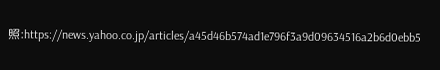照:https://news.yahoo.co.jp/articles/a45d46b574ad1e796f3a9d09634516a2b6d0ebb5